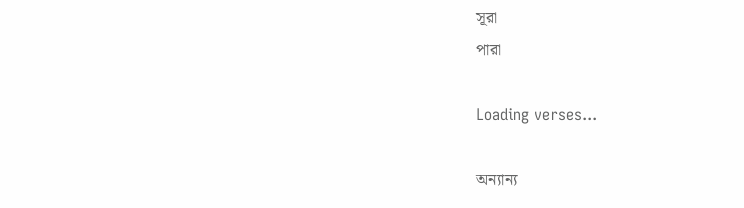সূরা
পারা

Loading verses...

অন্যান্য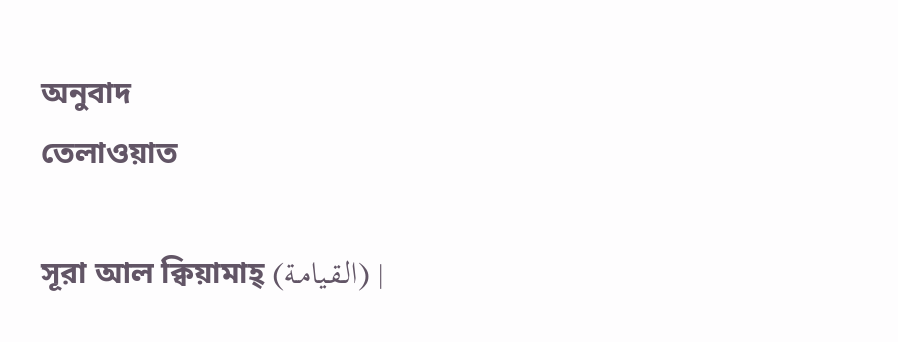অনুবাদ
তেলাওয়াত

সূরা আল ক্বিয়ামাহ্‌ (الـقـيامـة) |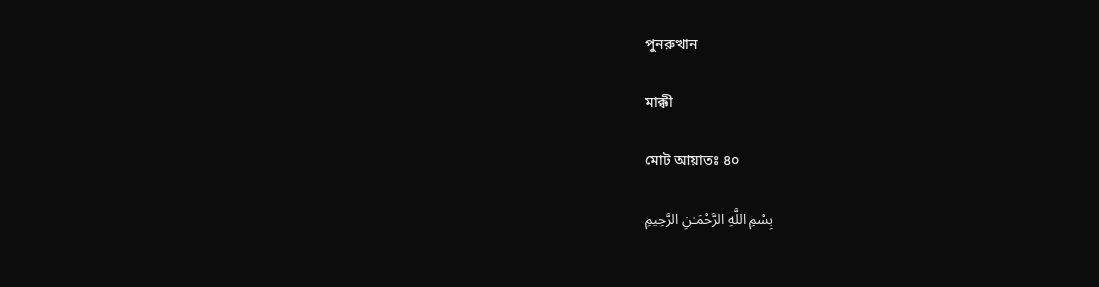পুনরুত্থান

মাক্কী

মোট আয়াতঃ ৪০

بِسْمِ اللَّهِ الرَّحْمَـٰنِ الرَّحِيمِ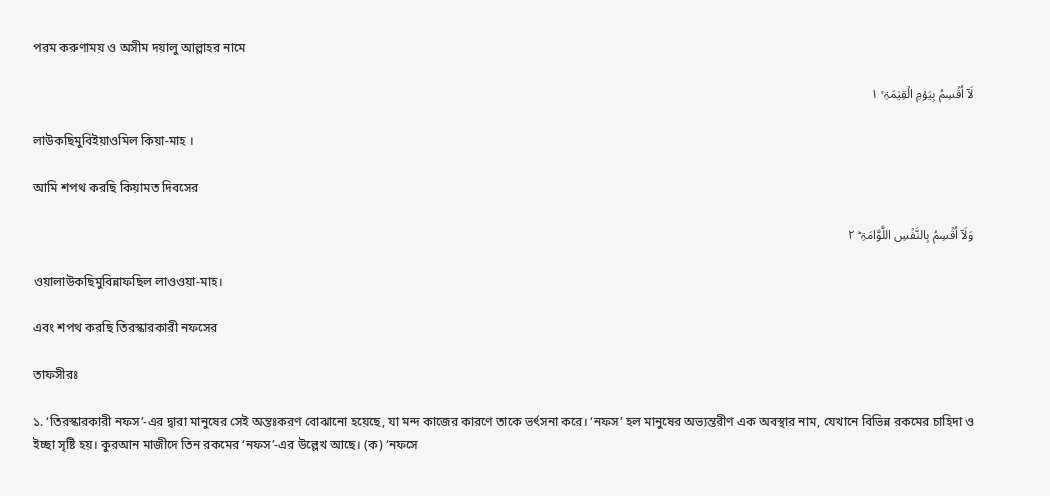পরম করুণাময় ও অসীম দয়ালু আল্লাহর নামে

لَاۤ اُقۡسِمُ بِیَوۡمِ الۡقِیٰمَۃِ ۙ ١

লাউকছিমুবিইয়াওমিল কিয়া-মাহ ।

আমি শপথ করছি কিয়ামত দিবসের

وَلَاۤ اُقۡسِمُ بِالنَّفۡسِ اللَّوَّامَۃِ ؕ ٢

ওয়ালাউকছিমুবিন্নাফছিল লাওওয়া-মাহ।

এবং শপথ করছি তিরস্কারকারী নফসের

তাফসীরঃ

১. ‘তিরস্কারকারী নফস’-এর দ্বারা মানুষের সেই অন্তঃকরণ বোঝানো হয়েছে, যা মন্দ কাজের কারণে তাকে ভর্ৎসনা করে। ‘নফস’ হল মানুষের অভ্যন্তরীণ এক অবস্থার নাম, যেখানে বিভিন্ন রকমের চাহিদা ও ইচ্ছা সৃষ্টি হয়। কুরআন মাজীদে তিন রকমের ‘নফস’-এর উল্লেখ আছে। (ক) ‘নফসে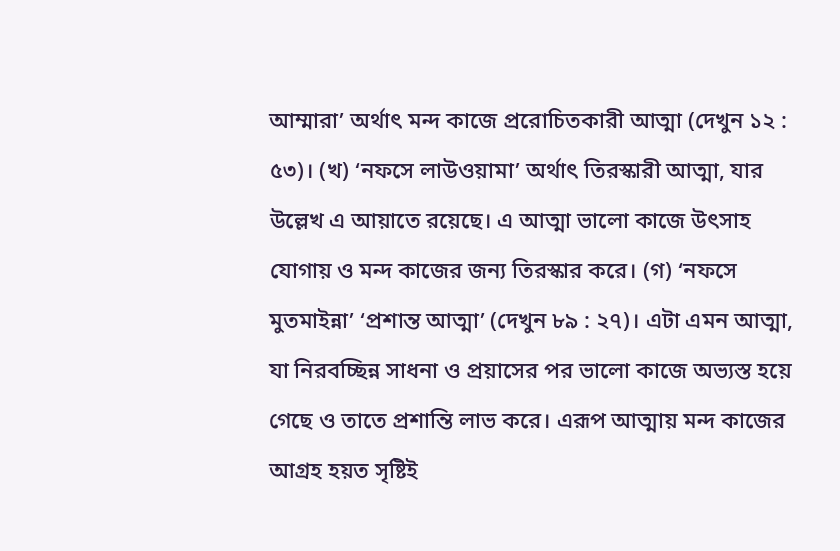আম্মারা’ অর্থাৎ মন্দ কাজে প্ররোচিতকারী আত্মা (দেখুন ১২ : ৫৩)। (খ) ‘নফসে লাউওয়ামা’ অর্থাৎ তিরস্কারী আত্মা, যার উল্লেখ এ আয়াতে রয়েছে। এ আত্মা ভালো কাজে উৎসাহ যোগায় ও মন্দ কাজের জন্য তিরস্কার করে। (গ) ‘নফসে মুতমাইন্না’ ‘প্রশান্ত আত্মা’ (দেখুন ৮৯ : ২৭)। এটা এমন আত্মা, যা নিরবচ্ছিন্ন সাধনা ও প্রয়াসের পর ভালো কাজে অভ্যস্ত হয়ে গেছে ও তাতে প্রশান্তি লাভ করে। এরূপ আত্মায় মন্দ কাজের আগ্রহ হয়ত সৃষ্টিই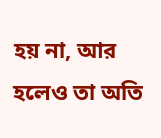হয় না, আর হলেও তা অতি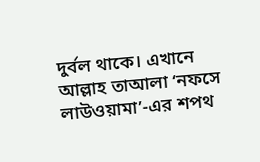দুর্বল থাকে। এখানে আল্লাহ তাআলা ‘নফসে লাউওয়ামা’-এর শপথ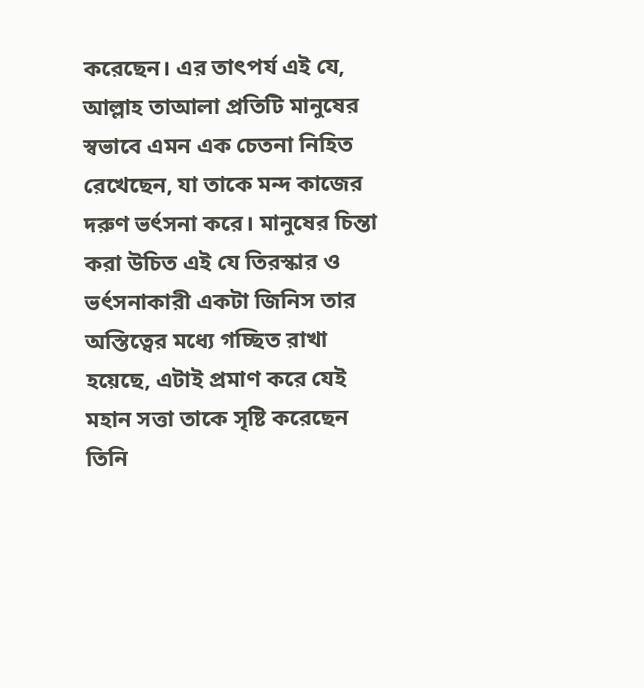করেছেন। এর তাৎপর্য এই যে, আল্লাহ তাআলা প্রতিটি মানুষের স্বভাবে এমন এক চেতনা নিহিত রেখেছেন, যা তাকে মন্দ কাজের দরুণ ভর্ৎসনা করে। মানুষের চিন্তা করা উচিত এই যে তিরস্কার ও ভর্ৎসনাকারী একটা জিনিস তার অস্তিত্বের মধ্যে গচ্ছিত রাখা হয়েছে, এটাই প্রমাণ করে যেই মহান সত্তা তাকে সৃষ্টি করেছেন তিনি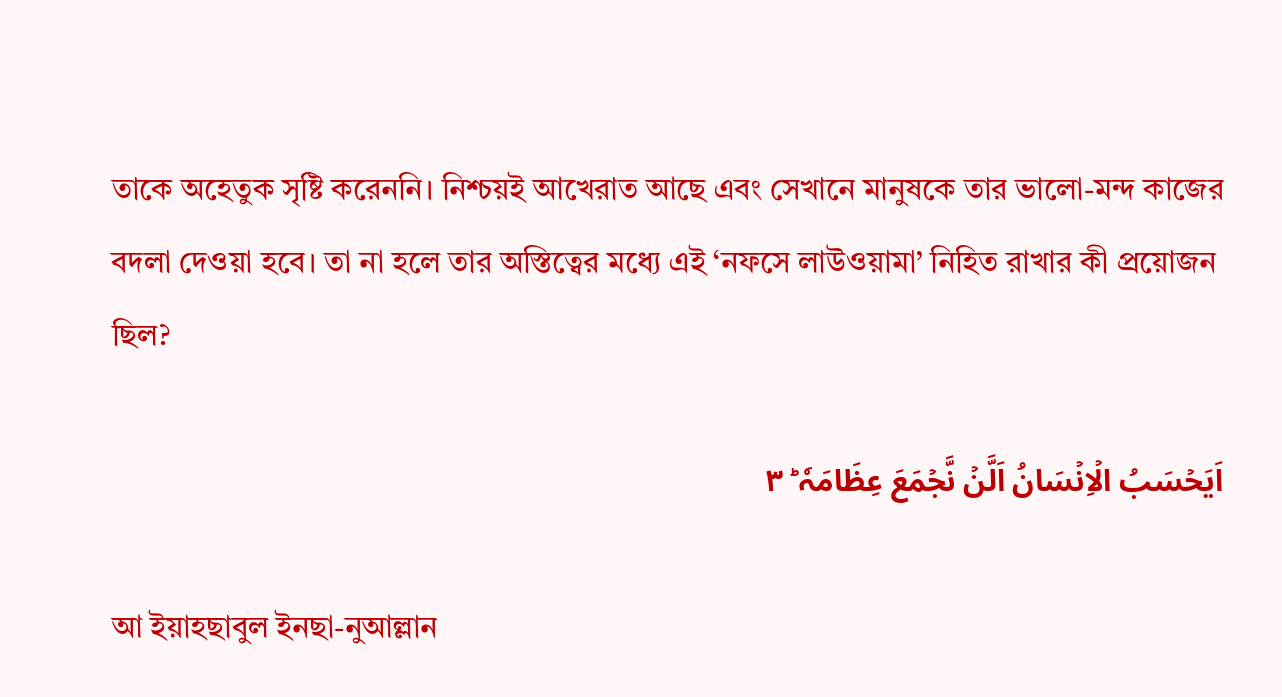তাকে অহেতুক সৃষ্টি করেননি। নিশ্চয়ই আখেরাত আছে এবং সেখানে মানুষকে তার ভালো-মন্দ কাজের বদলা দেওয়া হবে। তা না হলে তার অস্তিত্বের মধ্যে এই ‘নফসে লাউওয়ামা’ নিহিত রাখার কী প্রয়োজন ছিল?

اَیَحۡسَبُ الۡاِنۡسَانُ اَلَّنۡ نَّجۡمَعَ عِظَامَہٗ ؕ ٣

আ ইয়াহছাবুল ইনছা-নুআল্লান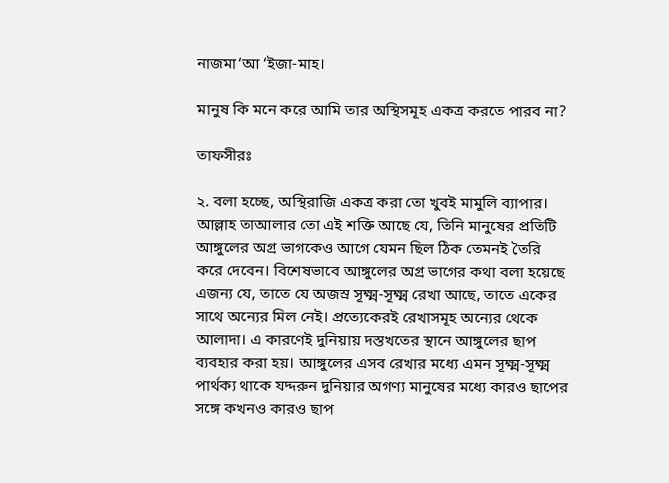নাজমা‘আ ‘ইজা-মাহ।

মানুষ কি মনে করে আমি তার অস্থিসমূহ একত্র করতে পারব না?

তাফসীরঃ

২. বলা হচ্ছে, অস্থিরাজি একত্র করা তো খুবই মামুলি ব্যাপার। আল্লাহ তাআলার তো এই শক্তি আছে যে, তিনি মানুষের প্রতিটি আঙ্গুলের অগ্র ভাগকেও আগে যেমন ছিল ঠিক তেমনই তৈরি করে দেবেন। বিশেষভাবে আঙ্গুলের অগ্র ভাগের কথা বলা হয়েছে এজন্য যে, তাতে যে অজস্র সূক্ষ্ম-সূক্ষ্ম রেখা আছে, তাতে একের সাথে অন্যের মিল নেই। প্রত্যেকেরই রেখাসমূহ অন্যের থেকে আলাদা। এ কারণেই দুনিয়ায় দস্তখতের স্থানে আঙ্গুলের ছাপ ব্যবহার করা হয়। আঙ্গুলের এসব রেখার মধ্যে এমন সূক্ষ্ম-সূক্ষ্ম পার্থক্য থাকে যদ্দরুন দুনিয়ার অগণ্য মানুষের মধ্যে কারও ছাপের সঙ্গে কখনও কারও ছাপ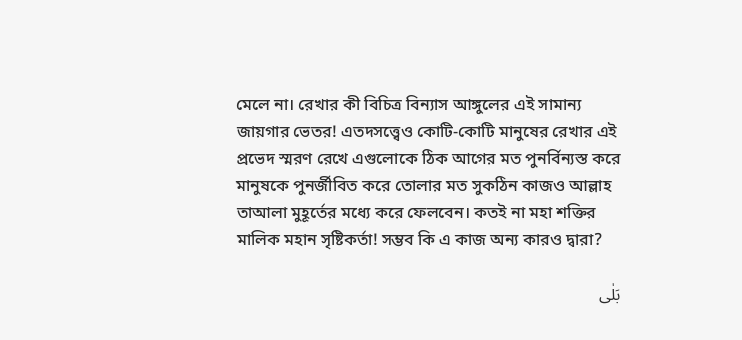মেলে না। রেখার কী বিচিত্র বিন্যাস আঙ্গুলের এই সামান্য জায়গার ভেতর! এতদসত্ত্বেও কোটি-কোটি মানুষের রেখার এই প্রভেদ স্মরণ রেখে এগুলোকে ঠিক আগের মত পুনর্বিন্যস্ত করে মানুষকে পুনর্জীবিত করে তোলার মত সুকঠিন কাজও আল্লাহ তাআলা মুহূর্তের মধ্যে করে ফেলবেন। কতই না মহা শক্তির মালিক মহান সৃষ্টিকর্তা! সম্ভব কি এ কাজ অন্য কারও দ্বারা?

بَلٰی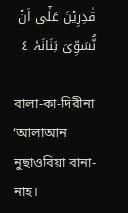قٰدِرِیۡنَ عَلٰۤی اَنۡ نُّسَوِّیَ بَنَانَہٗ ٤

বালা-কা-দিরীনা ‘আলাআন নুছাওবিয়া বানা-নাহ।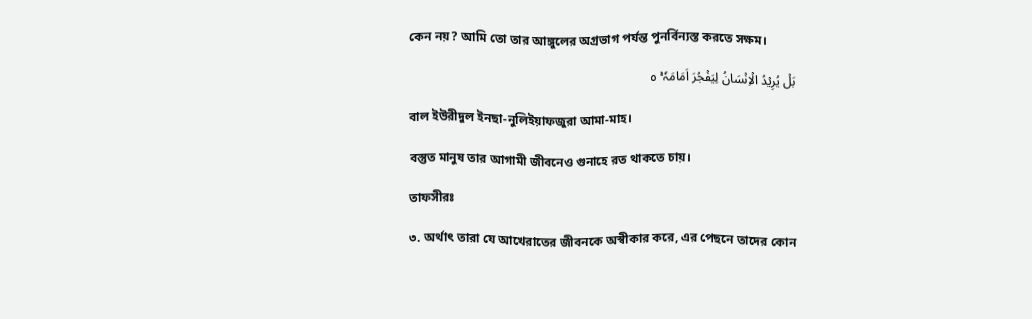কেন নয়? আমি তো তার আঙ্গুলের অগ্রভাগ পর্যন্ত পুনর্বিন্যস্ত করতে সক্ষম।

بَلۡ یُرِیۡدُ الۡاِنۡسَانُ لِیَفۡجُرَ اَمَامَہٗ ۚ ٥

বাল ইউরীদুল ইনছা-নুলিইয়াফজুরা আমা-মাহ।

বস্তুত মানুষ তার আগামী জীবনেও গুনাহে রত থাকতে চায়।

তাফসীরঃ

৩. অর্থাৎ তারা যে আখেরাতের জীবনকে অস্বীকার করে, এর পেছনে তাদের কোন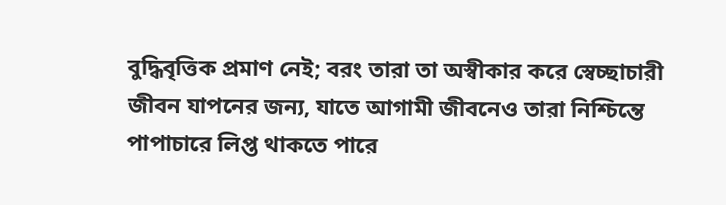বুদ্ধিবৃত্তিক প্রমাণ নেই; বরং তারা তা অস্বীকার করে স্বেচ্ছাচারী জীবন যাপনের জন্য, যাতে আগামী জীবনেও তারা নিশ্চিন্তে পাপাচারে লিপ্ত থাকতে পারে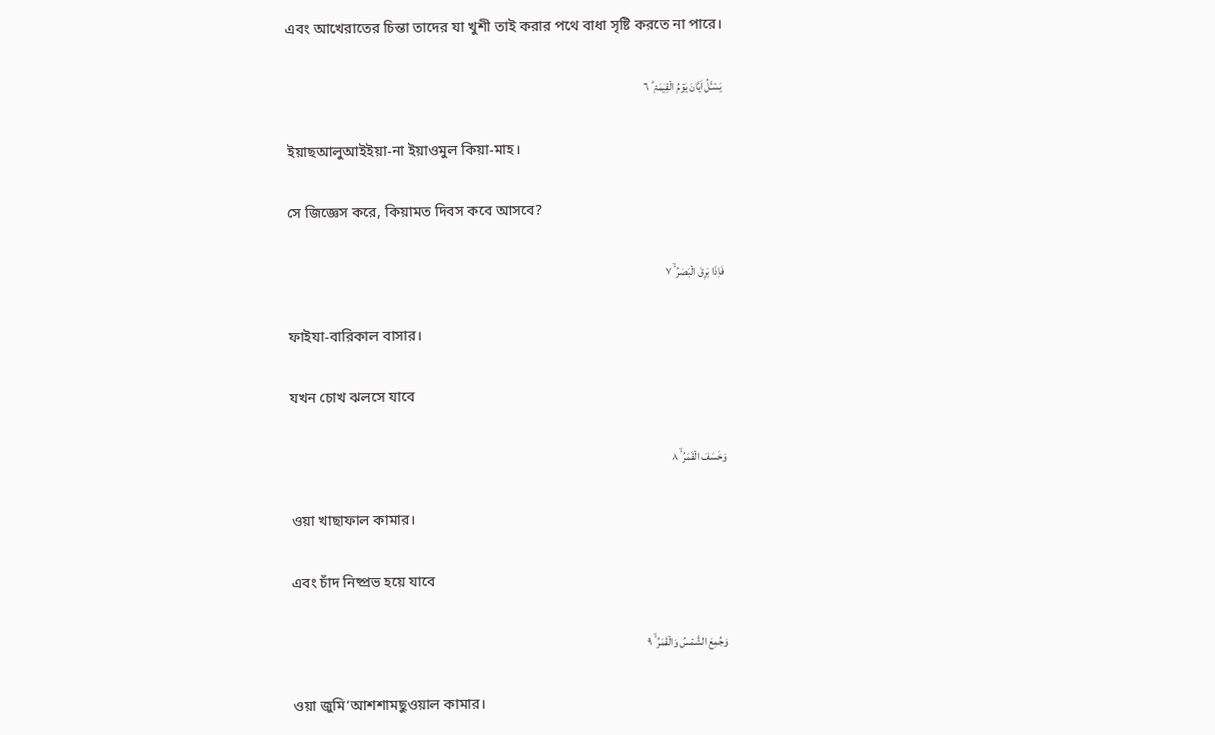এবং আখেরাতের চিন্তা তাদের যা খুশী তাই করার পথে বাধা সৃষ্টি করতে না পারে।

یَسۡـَٔلُ اَیَّانَ یَوۡمُ الۡقِیٰمَۃِ ؕ ٦

ইয়াছআলুআইইয়া-না ইয়াওমুল কিয়া-মাহ।

সে জিজ্ঞেস করে, কিয়ামত দিবস কবে আসবে?

فَاِذَا بَرِقَ الۡبَصَرُ ۙ ٧

ফাইযা-বারিকাল বাসার।

যখন চোখ ঝলসে যাবে

وَخَسَفَ الۡقَمَرُ ۙ ٨

ওয়া খাছাফাল কামার।

এবং চাঁদ নিষ্প্রভ হয়ে যাবে

وَجُمِعَ الشَّمۡسُ وَالۡقَمَرُ ۙ ٩

ওয়া জুমি‘আশশামছুওয়াল কামার।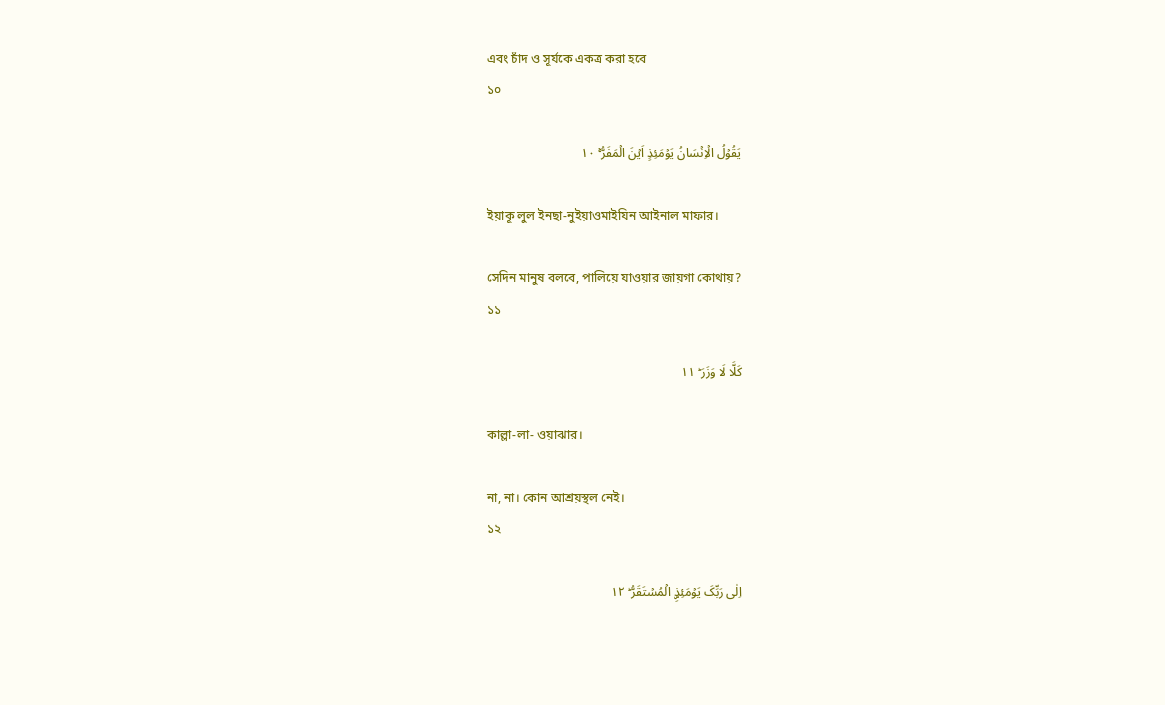এবং চাঁদ ও সূর্যকে একত্র করা হবে
১০

یَقُوۡلُ الۡاِنۡسَانُ یَوۡمَئِذٍ اَیۡنَ الۡمَفَرُّ ۚ ١۰

ইয়াকূ লুল ইনছা-নুইয়াওমাইযিন আইনাল মাফার।

সেদিন মানুষ বলবে, পালিয়ে যাওয়ার জায়গা কোথায়?
১১

کَلَّا لَا وَزَرَ ؕ ١١

কাল্লা-লা- ওয়াঝার।

না, না। কোন আশ্রয়স্থল নেই।
১২

اِلٰی رَبِّکَ یَوۡمَئِذِۣ الۡمُسۡتَقَرُّ ؕ ١٢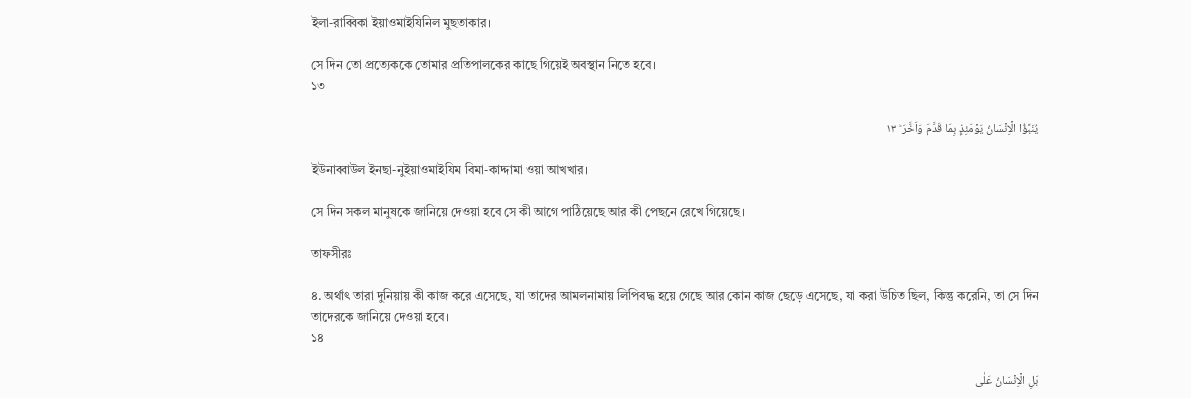ইলা-রাব্বিকা ইয়াওমাইযিনিল মুছতাকার।

সে দিন তো প্রত্যেককে তোমার প্রতিপালকের কাছে গিয়েই অবস্থান নিতে হবে।
১৩

یُنَبَّؤُا الۡاِنۡسَانُ یَوۡمَئِذٍۭ بِمَا قَدَّمَ وَاَخَّرَ ؕ ١٣

ইউনাব্বাউল ইনছা-নুইয়াওমাইযিম বিমা-কাদ্দামা ওয়া আখখার।

সে দিন সকল মানুষকে জানিয়ে দেওয়া হবে সে কী আগে পাঠিয়েছে আর কী পেছনে রেখে গিয়েছে।

তাফসীরঃ

৪. অর্থাৎ তারা দুনিয়ায় কী কাজ করে এসেছে, যা তাদের আমলনামায় লিপিবদ্ধ হয়ে গেছে আর কোন কাজ ছেড়ে এসেছে, যা করা উচিত ছিল, কিন্তু করেনি, তা সে দিন তাদেরকে জানিয়ে দেওয়া হবে।
১৪

بَلِ الۡاِنۡسَانُ عَلٰی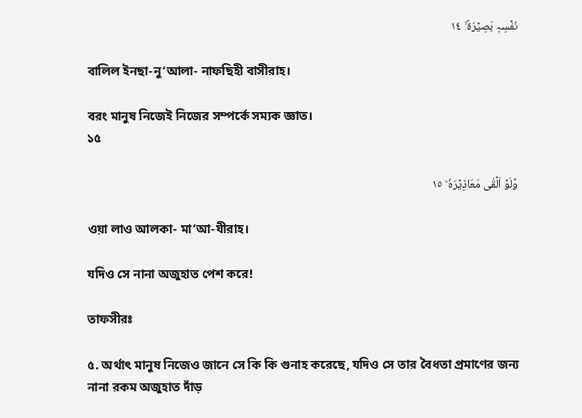نَفۡسِہٖ بَصِیۡرَۃٌ ۙ ١٤

বালিল ইনছা-নু‘আলা- নাফছিহী বাসীরাহ।

বরং মানুষ নিজেই নিজের সম্পর্কে সম্যক জ্ঞাত।
১৫

وَّلَوۡ اَلۡقٰی مَعَاذِیۡرَہٗ ؕ ١٥

ওয়া লাও আলকা- মা‘আ-যীরাহ।

যদিও সে নানা অজুহাত পেশ করে!

তাফসীরঃ

৫. অর্থাৎ মানুষ নিজেও জানে সে কি কি গুনাহ করেছে, যদিও সে তার বৈধতা প্রমাণের জন্য নানা রকম অজুহাত দাঁড়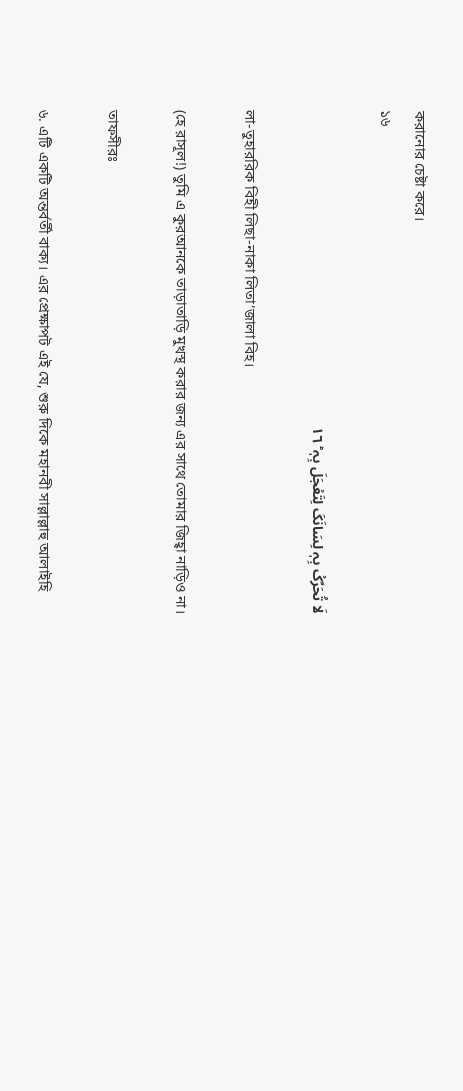করানোর চেষ্টা করে।
১৬

لَا تُحَرِّکۡ بِہٖ لِسَانَکَ لِتَعۡجَلَ بِہٖ ؕ ١٦

লা-তুহাররিক বিহী লিছা-নাকা লিতা‘জালা বিহ।

(হে রাসূল!) তুমি এ কুরআনকে তাড়াতাড়ি মুখস্থ করার জন্য এর সাথে তোমার জিহ্বা নাড়িও না।

তাফসীরঃ

৬. এটি একটি অন্তর্বর্তী বাক্য। এর প্রেক্ষাপট এই যে, শুরু দিকে মহানবী সাল্লাল্লাহু আলাইহি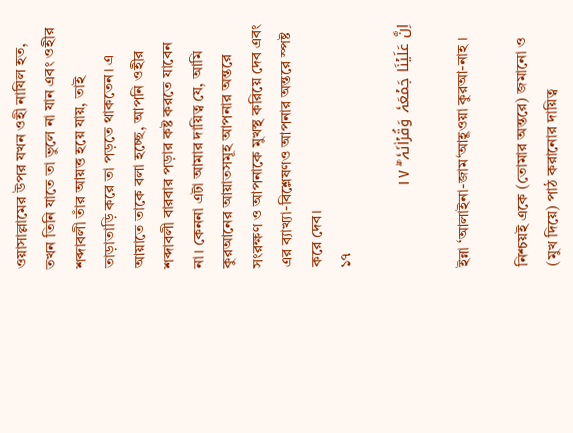ওয়াসাল্লামের উপর যখন ওহী নাযিল হত, তখন তিনি যাতে তা ভুলে না যান এবং ওহীর শব্দাবলী তাঁর আয়ত্ত হয়ে যায়, তাই তাড়াতাড়ি করে তা পড়তে থাকতেন। এ আয়াতে তাকে বলা হচ্ছে, আপনি ওহীর শব্দাবলী বারবার পড়ার কষ্ট করতে যাবেন না। কেননা এটা আমার দায়িত্ব যে, আমি কুরআনের আয়াতসমূহ আপনার অন্তরে সংরক্ষণ ও আপনাকে মুখস্থ করিয়ে দেব এবং এর ব্যাখ্যা-বিশ্লেষণও আপনার অন্তরে স্পষ্ট করে দেব।
১৭

اِنَّ عَلَیۡنَا جَمۡعَہٗ وَقُرۡاٰنَہٗ ۚۖ ١٧

ইন্না ‘আলাইনা-জাম‘আহূওয়া কুরআ-নাহ ।

নিশ্চয়ই একে (তোমার অন্তরে) জমানো ও (মুখ দিয়ে) পাঠ করানোর দায়িত্ব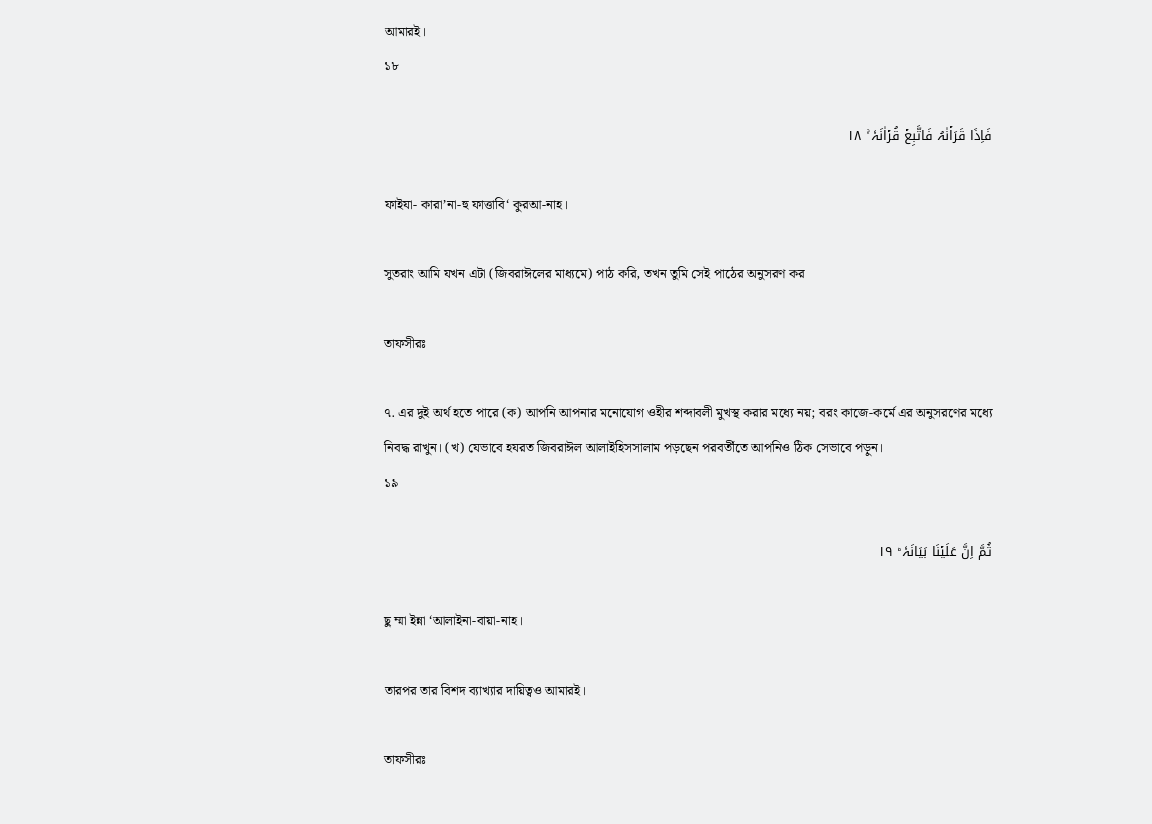আমারই।
১৮

فَاِذَا قَرَاۡنٰہُ فَاتَّبِعۡ قُرۡاٰنَہٗ ۚ ١٨

ফাইযা- কারা’না-হু ফাত্তাবি‘ কুরআ-নাহ।

সুতরাং আমি যখন এটা (জিবরাঈলের মাধ্যমে) পাঠ করি, তখন তুমি সেই পাঠের অনুসরণ কর

তাফসীরঃ

৭. এর দুই অর্থ হতে পারে (ক) আপনি আপনার মনোযোগ ওহীর শব্দাবলী মুখস্থ করার মধ্যে নয়; বরং কাজে-কর্মে এর অনুসরণের মধ্যে নিবদ্ধ রাখুন। (খ) যেভাবে হযরত জিবরাঈল আলাইহিসসালাম পড়ছেন পরবর্তীতে আপনিও ঠিক সেভাবে পড়ুন।
১৯

ثُمَّ اِنَّ عَلَیۡنَا بَیَانَہٗ ؕ ١٩

ছু ম্মা ইন্না ‘আলাইনা-বায়া-নাহ।

তারপর তার বিশদ ব্যাখ্যার দায়িত্বও আমারই।

তাফসীরঃ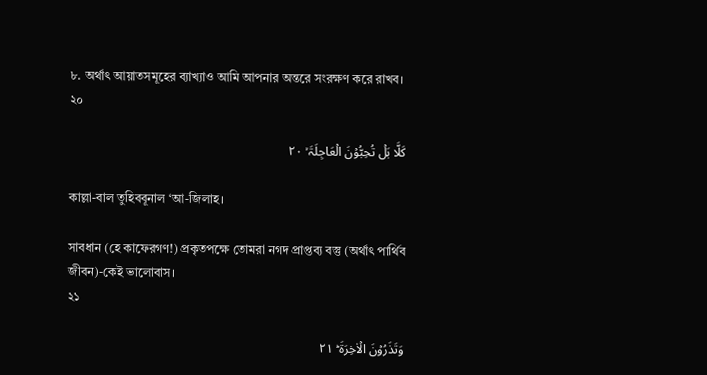৮. অর্থাৎ আয়াতসমূহের ব্যাখ্যাও আমি আপনার অন্তরে সংরক্ষণ করে রাখব।
২০

کَلَّا بَلۡ تُحِبُّوۡنَ الۡعَاجِلَۃَ ۙ ٢۰

কাল্লা-বাল তুহিববূনাল ‘আ-জিলাহ।

সাবধান (হে কাফেরগণ!) প্রকৃতপক্ষে তোমরা নগদ প্রাপ্তব্য বস্তু (অর্থাৎ পার্থিব জীবন)-কেই ভালোবাস।
২১

وَتَذَرُوۡنَ الۡاٰخِرَۃَ ؕ ٢١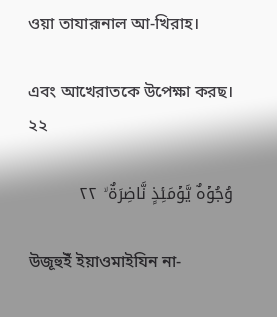ওয়া তাযারূনাল আ-খিরাহ।

এবং আখেরাতকে উপেক্ষা করছ।
২২

وُجُوۡہٌ یَّوۡمَئِذٍ نَّاضِرَۃٌ ۙ ٢٢

উজূহুইঁ ইয়াওমাইযিন না-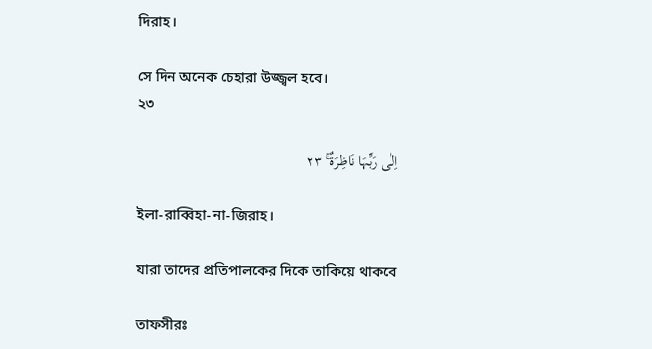দিরাহ।

সে দিন অনেক চেহারা উজ্জ্বল হবে।
২৩

اِلٰی رَبِّہَا نَاظِرَۃٌ ۚ ٢٣

ইলা-রাব্বিহা-না-জিরাহ।

যারা তাদের প্রতিপালকের দিকে তাকিয়ে থাকবে

তাফসীরঃ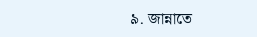৯. জান্নাতে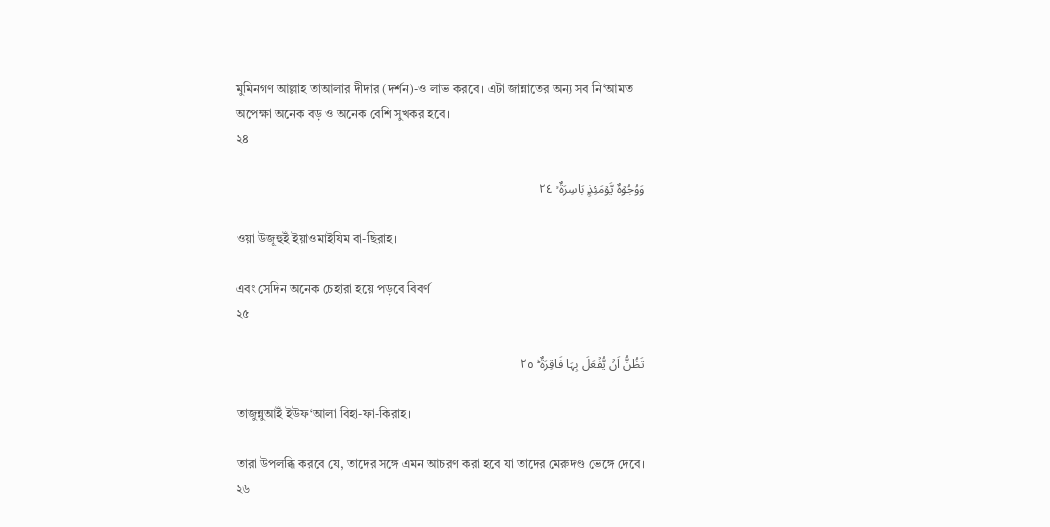মুমিনগণ আল্লাহ তাআলার দীদার (দর্শন)-ও লাভ করবে। এটা জান্নাতের অন্য সব নি‘আমত অপেক্ষা অনেক বড় ও অনেক বেশি সুখকর হবে।
২৪

وَوُجُوۡہٌ یَّوۡمَئِذٍۭ بَاسِرَۃٌ ۙ ٢٤

ওয়া উজূহুইঁ ইয়াওমাইযিম বা-ছিরাহ।

এবং সেদিন অনেক চেহারা হয়ে পড়বে বিবর্ণ
২৫

تَظُنُّ اَنۡ یُّفۡعَلَ بِہَا فَاقِرَۃٌ ؕ ٢٥

তাজুন্নুআইঁ ইউফ‘আলা বিহা-ফা-কিরাহ।

তারা উপলব্ধি করবে যে, তাদের সঙ্গে এমন আচরণ করা হবে যা তাদের মেরুদণ্ড ভেঙ্গে দেবে।
২৬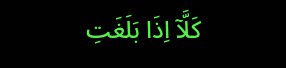کَلَّاۤ اِذَا بَلَغَتِ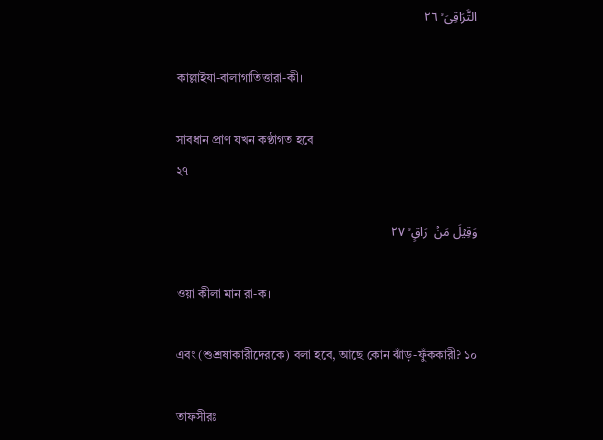التَّرَاقِیَ ۙ ٢٦

কাল্লাইযা-বালাগাতিত্তারা-কী।

সাবধান প্রাণ যখন কণ্ঠাগত হবে
২৭

وَقِیۡلَ مَنۡ  رَاقٍ ۙ ٢٧

ওয়া কীলা মান রা-ক।

এবং (শুশ্রষাকারীদেরকে) বলা হবে, আছে কোন ঝাঁড়-ফুঁককারী? ১০

তাফসীরঃ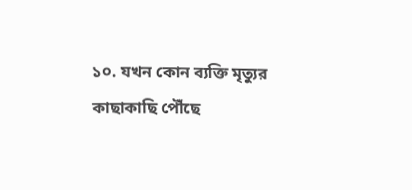১০. যখন কোন ব্যক্তি মৃত্যুর কাছাকাছি পৌঁছে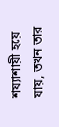শয্যাশায়ী হয়ে যায়, তখন তার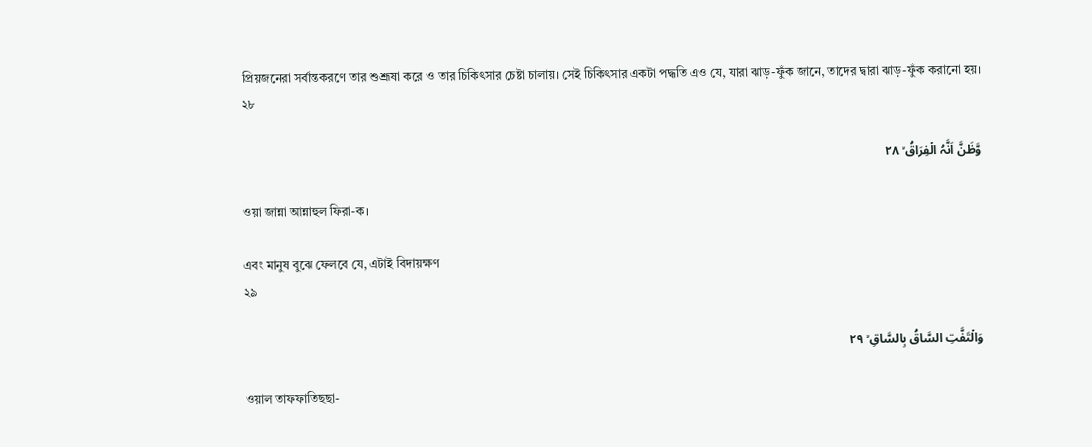প্রিয়জনেরা সর্বান্তকরণে তার শুশ্রূষা করে ও তার চিকিৎসার চেষ্টা চালায়। সেই চিকিৎসার একটা পদ্ধতি এও যে, যারা ঝাড়-ফুঁক জানে, তাদের দ্বারা ঝাড়-ফুঁক করানো হয়।
২৮

وَّظَنَّ اَنَّہُ الۡفِرَاقُ ۙ ٢٨

ওয়া জান্না আন্নাহুল ফিরা-ক।

এবং মানুষ বুঝে ফেলবে যে, এটাই বিদায়ক্ষণ
২৯

وَالۡتَفَّتِ السَّاقُ بِالسَّاقِ ۙ ٢٩

ওয়াল তাফফাতিছছা-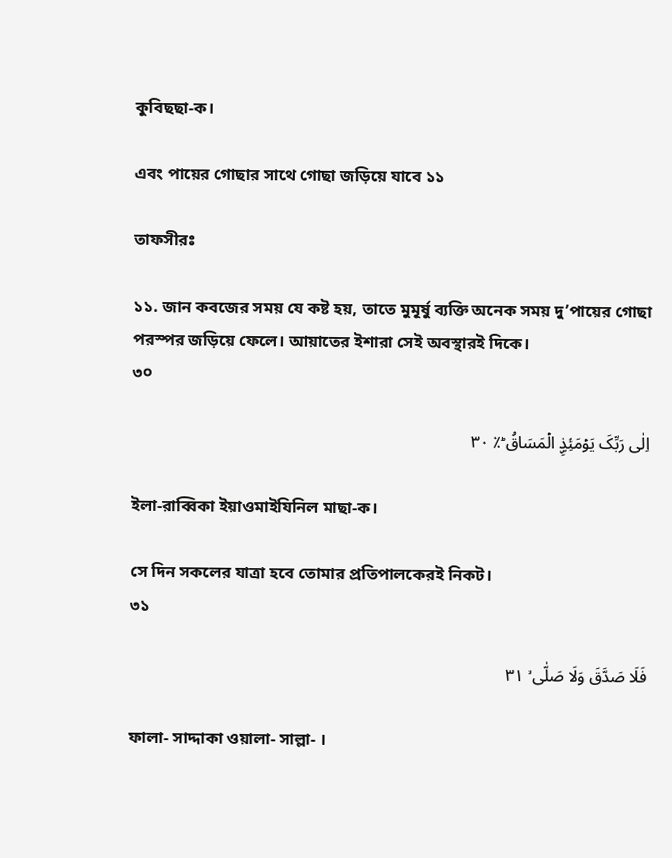কুবিছছা-ক।

এবং পায়ের গোছার সাথে গোছা জড়িয়ে যাবে ১১

তাফসীরঃ

১১. জান কবজের সময় যে কষ্ট হয়, তাতে মুমূর্ষু ব্যক্তি অনেক সময় দু’পায়ের গোছা পরস্পর জড়িয়ে ফেলে। আয়াতের ইশারা সেই অবস্থারই দিকে।
৩০

اِلٰی رَبِّکَ یَوۡمَئِذِۣ الۡمَسَاقُ ؕ٪ ٣۰

ইলা-রাব্বিকা ইয়াওমাইযিনিল মাছা-ক।

সে দিন সকলের যাত্রা হবে তোমার প্রতিপালকেরই নিকট।
৩১

فَلَا صَدَّقَ وَلَا صَلّٰی ۙ ٣١

ফালা- সাদ্দাকা ওয়ালা- সাল্লা- ।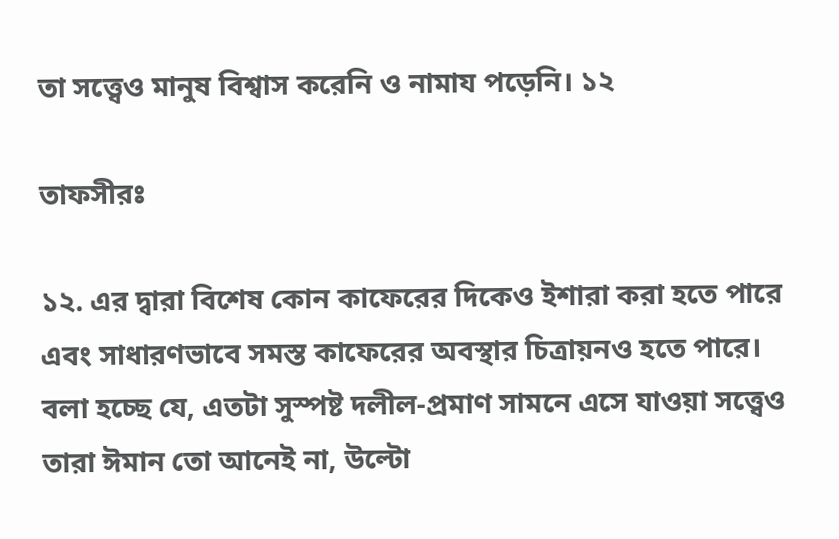তা সত্ত্বেও মানুষ বিশ্বাস করেনি ও নামায পড়েনি। ১২

তাফসীরঃ

১২. এর দ্বারা বিশেষ কোন কাফেরের দিকেও ইশারা করা হতে পারে এবং সাধারণভাবে সমস্ত কাফেরের অবস্থার চিত্রায়নও হতে পারে। বলা হচ্ছে যে, এতটা সুস্পষ্ট দলীল-প্রমাণ সামনে এসে যাওয়া সত্ত্বেও তারা ঈমান তো আনেই না, উল্টো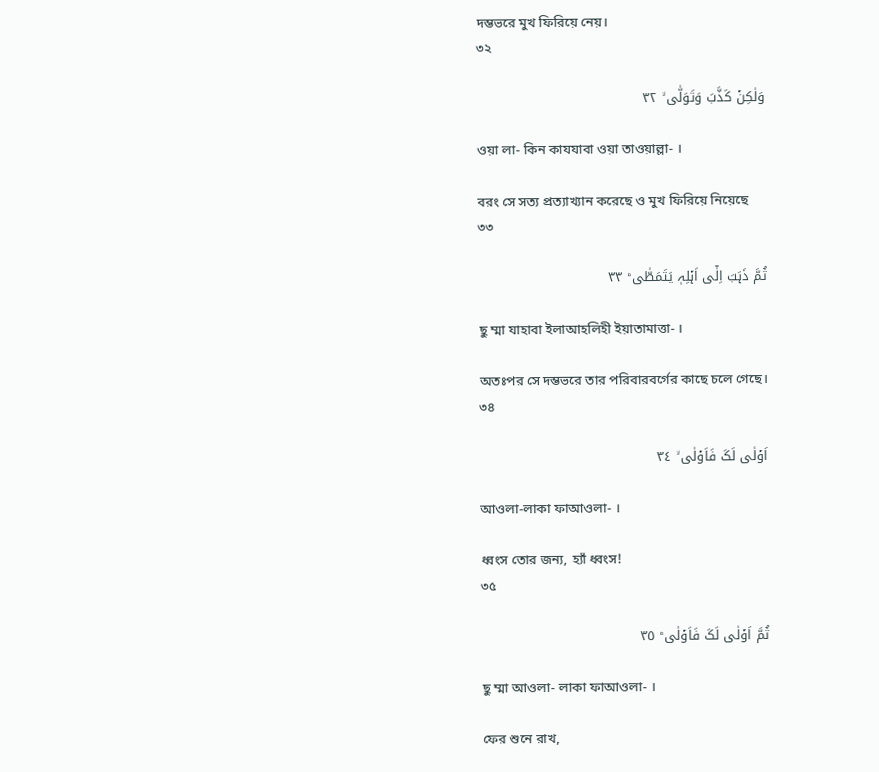দম্ভভরে মুখ ফিরিয়ে নেয়।
৩২

وَلٰکِنۡ کَذَّبَ وَتَوَلّٰی ۙ ٣٢

ওয়া লা- কিন কাযযাবা ওয়া তাওয়াল্লা- ।

বরং সে সত্য প্রত্যাখ্যান করেছে ও মুখ ফিরিয়ে নিয়েছে
৩৩

ثُمَّ ذَہَبَ اِلٰۤی اَہۡلِہٖ یَتَمَطّٰی ؕ ٣٣

ছু ম্মা যাহাবা ইলাআহলিহী ইয়াতামাত্তা- ।

অতঃপর সে দম্ভভরে তার পরিবারবর্গের কাছে চলে গেছে।
৩৪

اَوۡلٰی لَکَ فَاَوۡلٰی ۙ ٣٤

আওলা-লাকা ফাআওলা- ।

ধ্বংস তোর জন্য, হ্যাঁ ধ্বংস!
৩৫

ثُمَّ اَوۡلٰی لَکَ فَاَوۡلٰی ؕ ٣٥

ছু ম্মা আওলা- লাকা ফাআওলা- ।

ফের শুনে রাখ,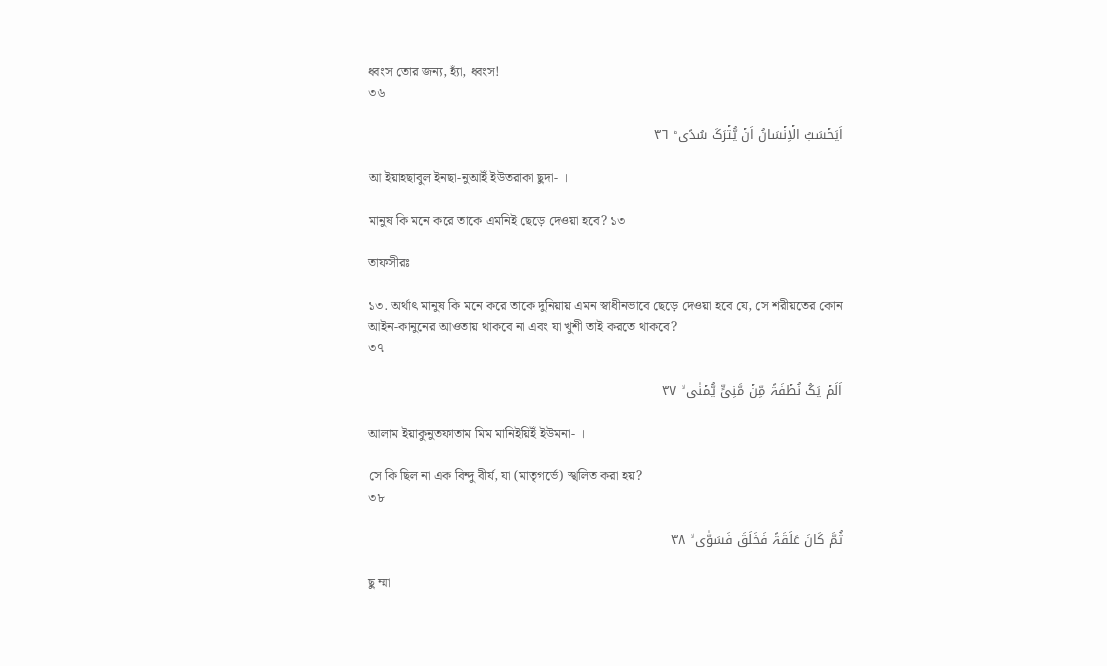ধ্বংস তোর জন্য, হ্যাঁ, ধ্বংস!
৩৬

اَیَحۡسَبُ الۡاِنۡسَانُ اَنۡ یُّتۡرَکَ سُدًی ؕ ٣٦

আ ইয়াহছাবুল ইনছা-নুআইঁ ইউতরাকা ছুদা- ।

মানুষ কি মনে করে তাকে এমনিই ছেড়ে দেওয়া হবে? ১৩

তাফসীরঃ

১৩. অর্থাৎ মানুষ কি মনে করে তাকে দুনিয়ায় এমন স্বাধীনভাবে ছেড়ে দেওয়া হবে যে, সে শরীয়তের কোন আইন-কানুনের আওতায় থাকবে না এবং যা খুশী তাই করতে থাকবে?
৩৭

اَلَمۡ یَکُ نُطۡفَۃً مِّنۡ مَّنِیٍّ یُّمۡنٰی ۙ ٣٧

আলাম ইয়াকুনুতফাতাম মিম মানিইয়িইঁ ইউমনা- ।

সে কি ছিল না এক বিন্দু বীর্য, যা (মাতৃগর্ভে) স্খলিত করা হয়?
৩৮

ثُمَّ کَانَ عَلَقَۃً فَخَلَقَ فَسَوّٰی ۙ ٣٨

ছু ম্মা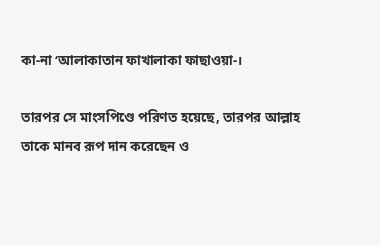কা-না ‘আলাকাতান ফাখালাকা ফাছাওয়া-।

তারপর সে মাংসপিণ্ডে পরিণত হয়েছে, তারপর আল্লাহ তাকে মানব রূপ দান করেছেন ও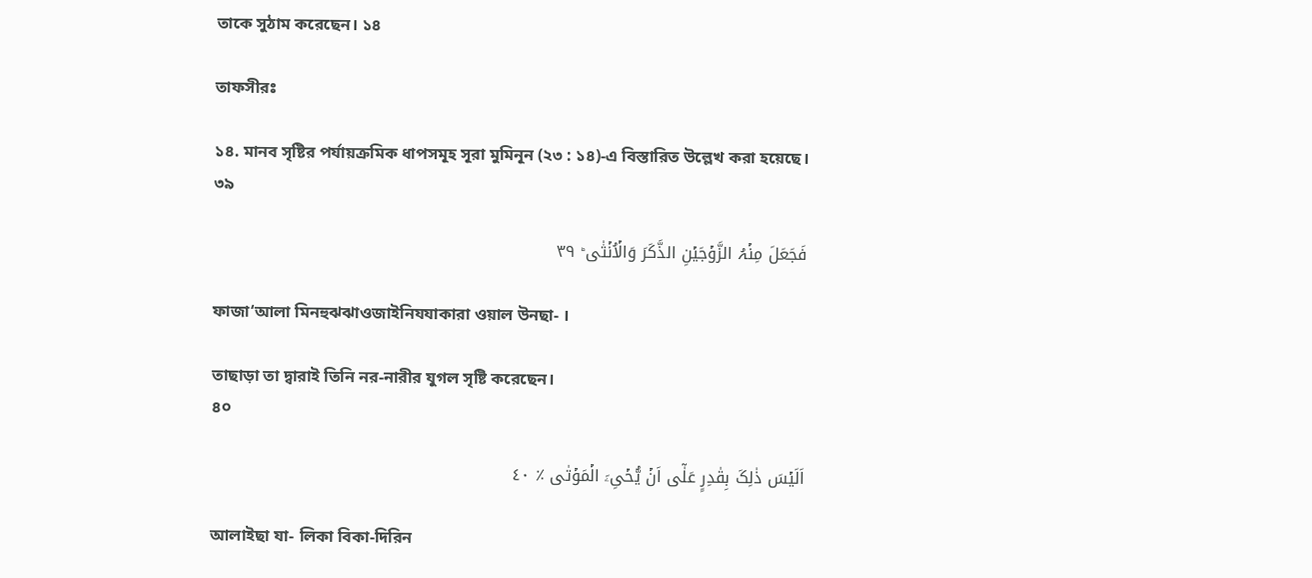তাকে সুঠাম করেছেন। ১৪

তাফসীরঃ

১৪. মানব সৃষ্টির পর্যায়ক্রমিক ধাপসমূহ সূরা মুমিনূন (২৩ : ১৪)-এ বিস্তারিত উল্লেখ করা হয়েছে।
৩৯

فَجَعَلَ مِنۡہُ الزَّوۡجَیۡنِ الذَّکَرَ وَالۡاُنۡثٰی ؕ ٣٩

ফাজা‘আলা মিনহুঝঝাওজাইনিযযাকারা ওয়াল উনছা- ।

তাছাড়া তা দ্বারাই তিনি নর-নারীর যুগল সৃষ্টি করেছেন।
৪০

اَلَیۡسَ ذٰلِکَ بِقٰدِرٍ عَلٰۤی اَنۡ یُّحۡیِۦَ الۡمَوۡتٰی ٪ ٤۰

আলাইছা যা- লিকা বিকা-দিরিন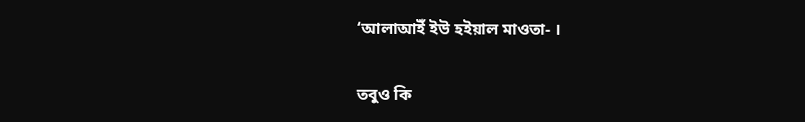‘আলাআইঁ ইউ হইয়াল মাওতা- ।

তবুও কি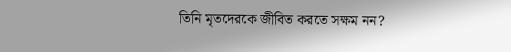তিনি মৃতদেরকে জীবিত করতে সক্ষম নন?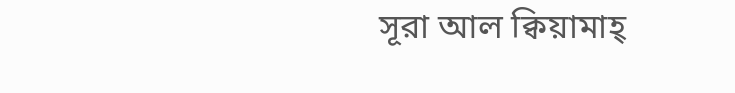সূরা আল ক্বিয়ামাহ্‌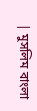| মুসলিম বাংলা